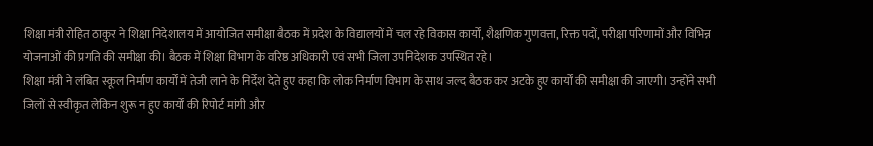शिक्षा मंत्री रोहित ठाकुर ने शिक्षा निदेशालय में आयोजित समीक्षा बैठक में प्रदेश के विद्यालयों में चल रहे विकास कार्यों, शैक्षणिक गुणवत्ता, रिक्त पदों, परीक्षा परिणामों और विभिन्न योजनाओं की प्रगति की समीक्षा की। बैठक में शिक्षा विभाग के वरिष्ठ अधिकारी एवं सभी जिला उपनिदेशक उपस्थित रहे।
शिक्षा मंत्री ने लंबित स्कूल निर्माण कार्यों में तेजी लाने के निर्देश देते हुए कहा कि लोक निर्माण विभाग के साथ जल्द बैठक कर अटके हुए कार्यों की समीक्षा की जाएगी। उन्होंने सभी जिलों से स्वीकृत लेकिन शुरू न हुए कार्यों की रिपोर्ट मांगी और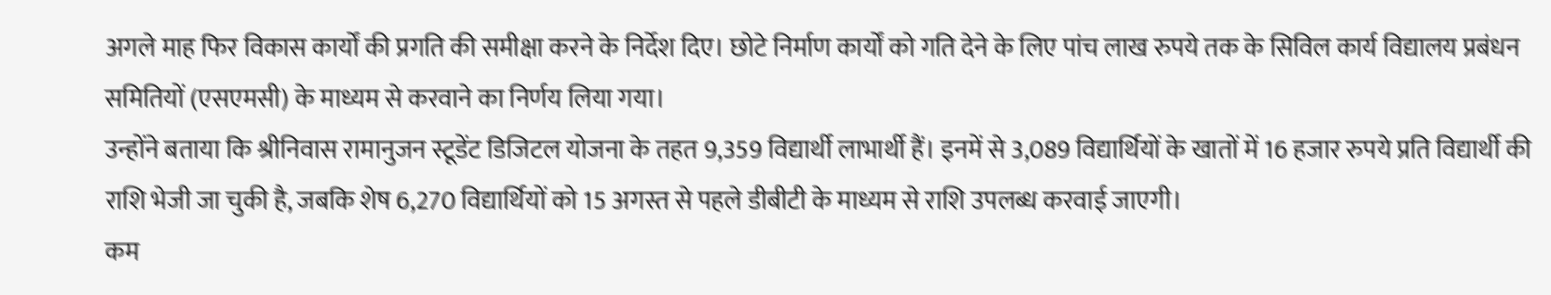अगले माह फिर विकास कार्यों की प्रगति की समीक्षा करने के निर्देश दिए। छोटे निर्माण कार्यों को गति देने के लिए पांच लाख रुपये तक के सिविल कार्य विद्यालय प्रबंधन समितियों (एसएमसी) के माध्यम से करवाने का निर्णय लिया गया।
उन्होंने बताया कि श्रीनिवास रामानुजन स्टूडेंट डिजिटल योजना के तहत 9,359 विद्यार्थी लाभार्थी हैं। इनमें से 3,089 विद्यार्थियों के खातों में 16 हजार रुपये प्रति विद्यार्थी की राशि भेजी जा चुकी है, जबकि शेष 6,270 विद्यार्थियों को 15 अगस्त से पहले डीबीटी के माध्यम से राशि उपलब्ध करवाई जाएगी।
कम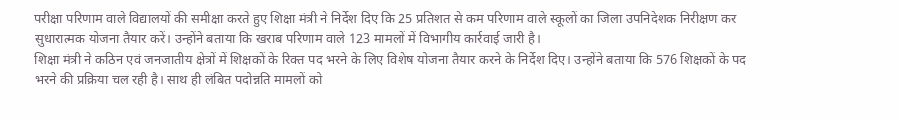परीक्षा परिणाम वाले विद्यालयों की समीक्षा करते हुए शिक्षा मंत्री ने निर्देश दिए कि 25 प्रतिशत से कम परिणाम वाले स्कूलों का जिला उपनिदेशक निरीक्षण कर सुधारात्मक योजना तैयार करें। उन्होंने बताया कि खराब परिणाम वाले 123 मामलों में विभागीय कार्रवाई जारी है।
शिक्षा मंत्री ने कठिन एवं जनजातीय क्षेत्रों में शिक्षकों के रिक्त पद भरने के लिए विशेष योजना तैयार करने के निर्देश दिए। उन्होंने बताया कि 576 शिक्षकों के पद भरने की प्रक्रिया चल रही है। साथ ही लंबित पदोन्नति मामलों को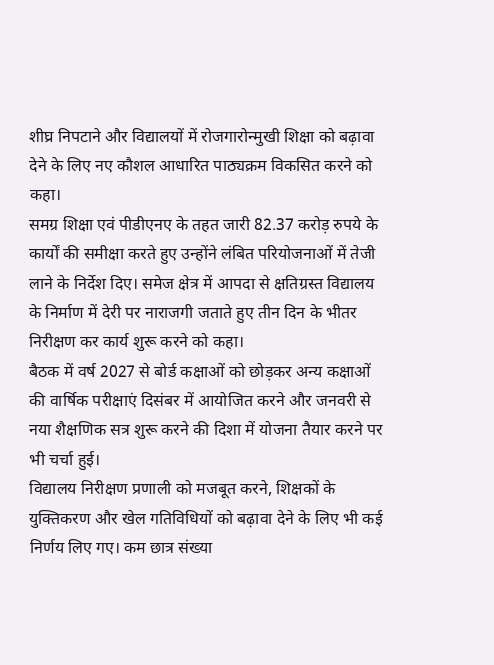शीघ्र निपटाने और विद्यालयों में रोजगारोन्मुखी शिक्षा को बढ़ावा देने के लिए नए कौशल आधारित पाठ्यक्रम विकसित करने को कहा।
समग्र शिक्षा एवं पीडीएनए के तहत जारी 82.37 करोड़ रुपये के कार्यों की समीक्षा करते हुए उन्होंने लंबित परियोजनाओं में तेजी लाने के निर्देश दिए। समेज क्षेत्र में आपदा से क्षतिग्रस्त विद्यालय के निर्माण में देरी पर नाराजगी जताते हुए तीन दिन के भीतर निरीक्षण कर कार्य शुरू करने को कहा।
बैठक में वर्ष 2027 से बोर्ड कक्षाओं को छोड़कर अन्य कक्षाओं की वार्षिक परीक्षाएं दिसंबर में आयोजित करने और जनवरी से नया शैक्षणिक सत्र शुरू करने की दिशा में योजना तैयार करने पर भी चर्चा हुई।
विद्यालय निरीक्षण प्रणाली को मजबूत करने, शिक्षकों के युक्तिकरण और खेल गतिविधियों को बढ़ावा देने के लिए भी कई निर्णय लिए गए। कम छात्र संख्या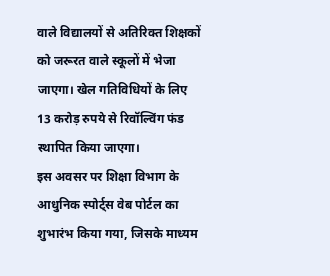वाले विद्यालयों से अतिरिक्त शिक्षकों को जरूरत वाले स्कूलों में भेजा जाएगा। खेल गतिविधियों के लिए 13 करोड़ रुपये से रिवॉल्विंग फंड स्थापित किया जाएगा।
इस अवसर पर शिक्षा विभाग के आधुनिक स्पोर्ट्स वेब पोर्टल का शुभारंभ किया गया, जिसके माध्यम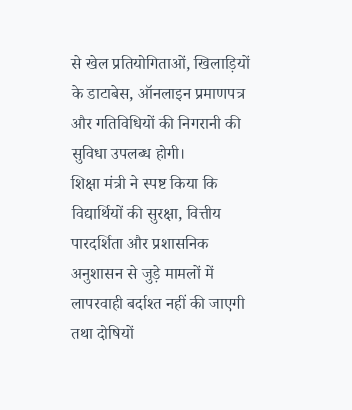से खेल प्रतियोगिताओं, खिलाड़ियों के डाटाबेस, ऑनलाइन प्रमाणपत्र और गतिविधियों की निगरानी की सुविधा उपलब्ध होगी।
शिक्षा मंत्री ने स्पष्ट किया कि विद्यार्थियों की सुरक्षा, वित्तीय पारदर्शिता और प्रशासनिक अनुशासन से जुड़े मामलों में लापरवाही बर्दाश्त नहीं की जाएगी तथा दोषियों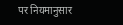पर नियमानुसार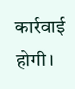कार्रवाई होगी।